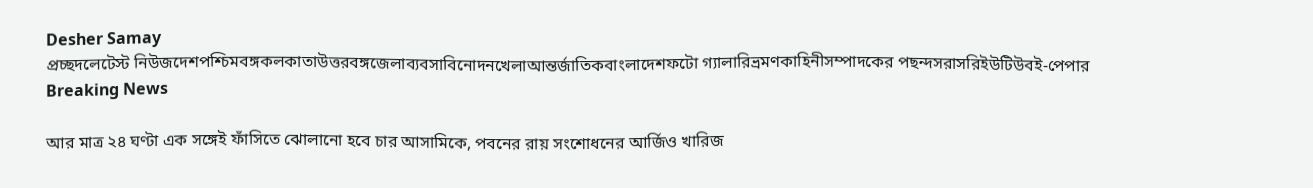Desher Samay
প্রচ্ছদলেটেস্ট নিউজদেশপশ্চিমবঙ্গকলকাতাউত্তরবঙ্গজেলাব্যবসাবিনোদনখেলাআন্তর্জাতিকবাংলাদেশফটো গ্যালারিভ্রমণকাহিনীসম্পাদকের পছন্দসরাসরিইউটিউবই-পেপার
Breaking News

আর মাত্র ২৪ ঘণ্টা এক সঙ্গেই ফাঁসিতে ঝোলানো হবে চার আসামিকে, পবনের রায় সংশোধনের আর্জিও খারিজ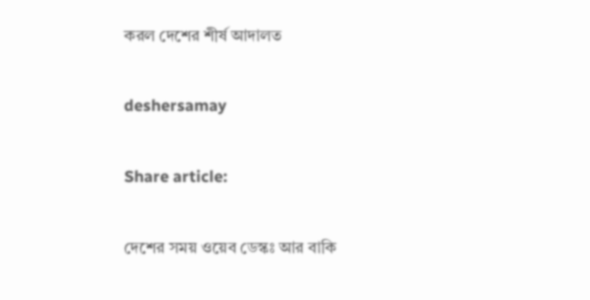করল দেশের শীর্ষ আদালত

deshersamay

Share article:

দেশের সময় ওয়েব ডেস্কঃ আর বাকি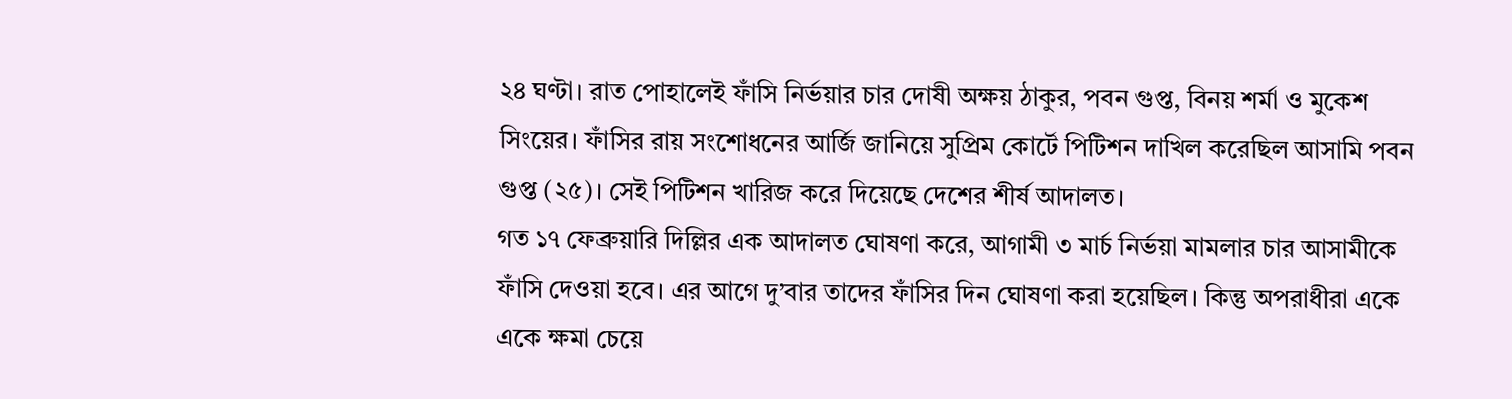২৪ ঘণ্টা। রাত পোহালেই ফাঁসি নির্ভয়ার চার দোষী অক্ষয় ঠাকুর, পবন গুপ্ত, বিনয় শর্মা ও মুকেশ সিংয়ের। ফাঁসির রায় সংশোধনের আর্জি জানিয়ে সুপ্রিম কোর্টে পিটিশন দাখিল করেছিল আসামি পবন গুপ্ত (২৫)। সেই পিটিশন খারিজ করে দিয়েছে দেশের শীর্ষ আদালত।
গত ১৭ ফেব্রুয়ারি দিল্লির এক আদালত ঘোষণা করে, আগামী ৩ মার্চ নির্ভয়া মামলার চার আসামীকে ফাঁসি দেওয়া হবে। এর আগে দু’বার তাদের ফাঁসির দিন ঘোষণা করা হয়েছিল। কিন্তু অপরাধীরা একে একে ক্ষমা চেয়ে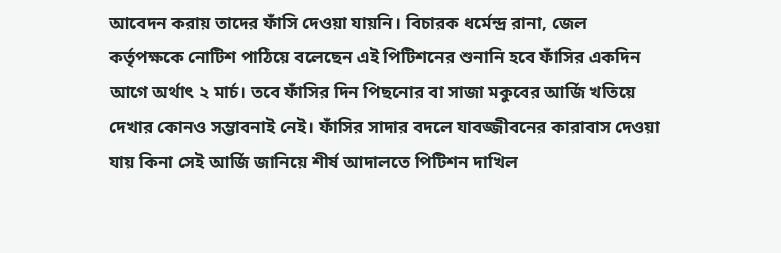আবেদন করায় তাদের ফাঁসি দেওয়া যায়নি। বিচারক ধর্মেন্দ্র রানা, জেল কর্তৃপক্ষকে নোটিশ পাঠিয়ে বলেছেন এই পিটিশনের শুনানি হবে ফাঁসির একদিন আগে অর্থাৎ ২ মার্চ। তবে ফাঁসির দিন পিছনোর বা সাজা মকুবের আর্জি খতিয়ে দেখার কোনও সম্ভাবনাই নেই। ফাঁসির সাদার বদলে যাবজ্জীবনের কারাবাস দেওয়া যায় কিনা সেই আর্জি জানিয়ে শীর্ষ আদালতে পিটিশন দাখিল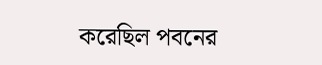করেছিল পবনের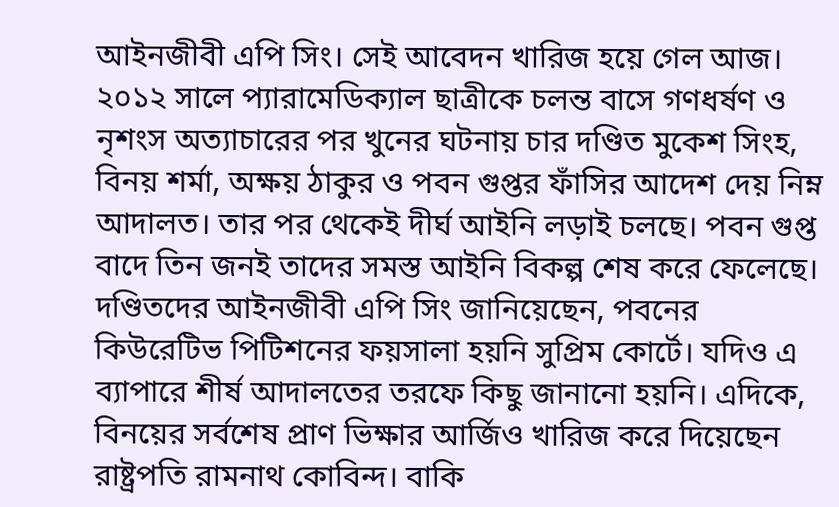আইনজীবী এপি সিং। সেই আবেদন খারিজ হয়ে গেল আজ।
২০১২ সালে প্যারামেডিক্যাল ছাত্রীকে চলন্ত বাসে গণধর্ষণ ও নৃশংস অত্যাচারের পর খুনের ঘটনায় চার দণ্ডিত মুকেশ সিংহ, বিনয় শর্মা, অক্ষয় ঠাকুর ও পবন গুপ্তর ফাঁসির আদেশ দেয় নিম্ন আদালত। তার পর থেকেই দীর্ঘ আইনি লড়াই চলছে। পবন গুপ্ত বাদে তিন জনই তাদের সমস্ত আইনি বিকল্প শেষ করে ফেলেছে। দণ্ডিতদের আইনজীবী এপি সিং জানিয়েছেন, পবনের কিউরেটিভ পিটিশনের ফয়সালা হয়নি সুপ্রিম কোর্টে। যদিও এ ব্যাপারে শীর্ষ আদালতের তরফে কিছু জানানো হয়নি। এদিকে, বিনয়ের সর্বশেষ প্রাণ ভিক্ষার আর্জিও খারিজ করে দিয়েছেন রাষ্ট্রপতি রামনাথ কোবিন্দ। বাকি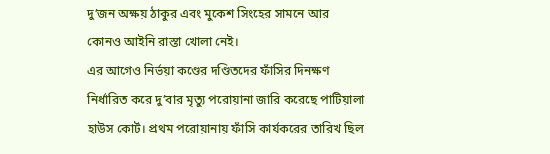দু’জন অক্ষয় ঠাকুর এবং মুকেশ সিংহের সামনে আর কোনও আইনি রাস্তা খোলা নেই।
এর আগেও নির্ভয়া কণ্ডের দণ্ডিতদের ফাঁসির দিনক্ষণ নির্ধারিত করে দু’বার মৃত্যু পরোয়ানা জারি করেছে পাটিয়ালা হাউস কোর্ট। প্রথম পরোয়ানায় ফাঁসি কার্যকরের তারিখ ছিল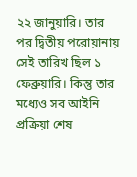২২ জানুয়ারি। তার পর দ্বিতীয় পরোয়ানায় সেই তারিখ ছিল ১ ফেব্রুয়ারি। কিন্তু তার মধ্যেও সব আইনি প্রক্রিয়া শেষ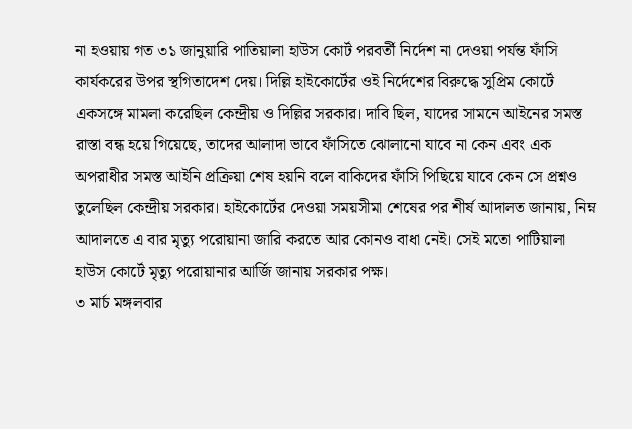না হওয়ায় গত ৩১ জানুয়ারি পাতিয়ালা হাউস কোর্ট পরবর্তী নির্দেশ না দেওয়া পর্যন্ত ফাঁসি কার্যকরের উপর স্থগিতাদেশ দেয়। দিল্লি হাইকোর্টের ওই নির্দেশের বিরুদ্ধে সুপ্রিম কোর্টে একসঙ্গে মামলা করেছিল কেন্দ্রীয় ও দিল্লির সরকার। দাবি ছিল, যাদের সামনে আইনের সমস্ত রাস্তা বন্ধ হয়ে গিয়েছে, তাদের আলাদা ভাবে ফাঁসিতে ঝোলানো যাবে না কেন এবং এক অপরাধীর সমস্ত আইনি প্রক্রিয়া শেষ হয়নি বলে বাকিদের ফাঁসি পিছিয়ে যাবে কেন সে প্রশ্নও তুলেছিল কেন্দ্রীয় সরকার। হাইকোর্টের দেওয়া সময়সীমা শেষের পর শীর্ষ আদালত জানায়, নিম্ন আদালতে এ বার মৃত্যু পরোয়ানা জারি করতে আর কোনও বাধা নেই। সেই মতো পাটিয়ালা হাউস কোর্টে মৃত্যু পরোয়ানার আর্জি জানায় সরকার পক্ষ।
৩ মার্চ মঙ্গলবার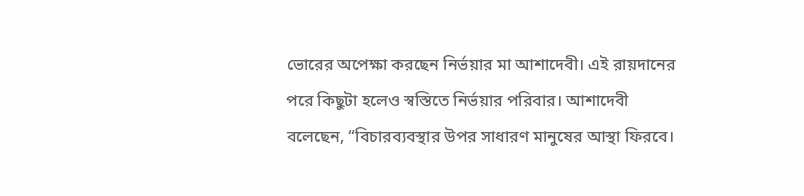ভোরের অপেক্ষা করছেন নির্ভয়ার মা আশাদেবী। এই রায়দানের পরে কিছুটা হলেও স্বস্তিতে নির্ভয়ার পরিবার। আশাদেবী বলেছেন, “বিচারব্যবস্থার উপর সাধারণ মানুষের আস্থা ফিরবে।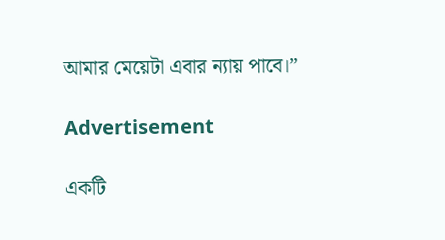আমার মেয়েটা এবার ন্যায় পাবে।”

Advertisement

একটি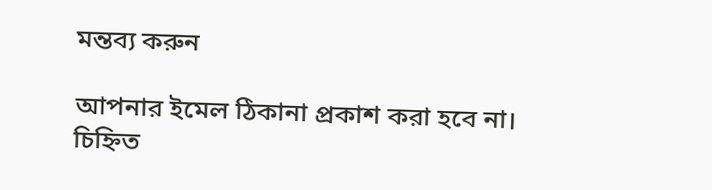মন্তব্য করুন

আপনার ইমেল ঠিকানা প্রকাশ করা হবে না। চিহ্নিত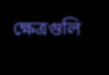ক্ষেত্রগুলি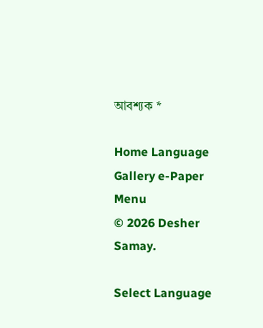আবশ্যক *

Home Language Gallery e-Paper
Menu
© 2026 Desher Samay.

Select Language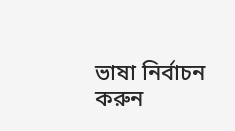ভাষা নির্বাচন করুন